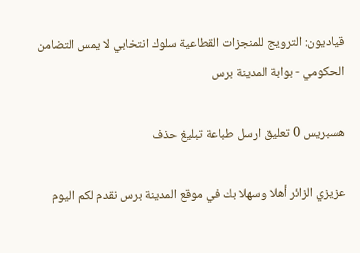قياديون: الترويج للمنجزات القطاعية سلوك انتخابي لا يمس التضامن الحكومي - بوابة المدينة برس

هسبريس 0 تعليق ارسل طباعة تبليغ حذف

عزيزي الزائر أهلا وسهلا بك في موقع المدينة برس نقدم لكم اليوم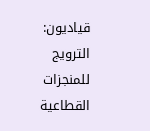قياديون: الترويج للمنجزات القطاعية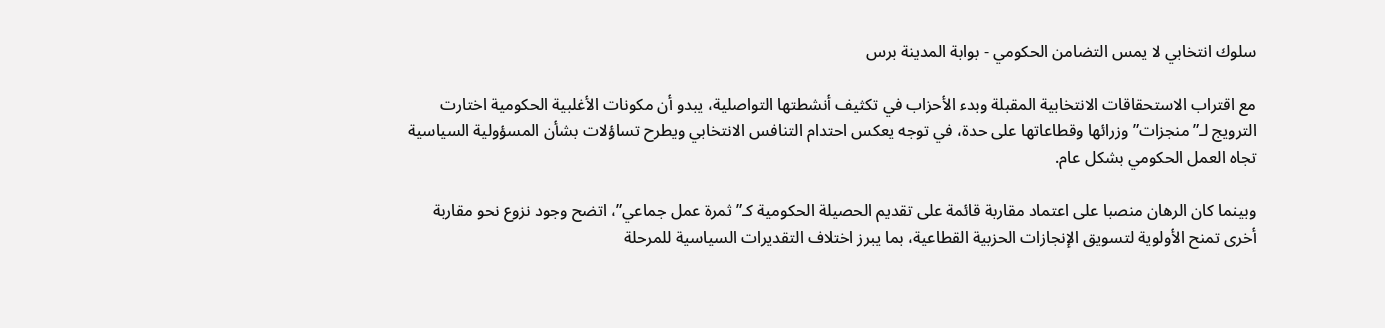سلوك انتخابي لا يمس التضامن الحكومي - بوابة المدينة برس

مع اقتراب الاستحقاقات الانتخابية المقبلة وبدء الأحزاب في تكثيف أنشطتها التواصلية، يبدو أن مكونات الأغلبية الحكومية اختارت الترويج لـ”منجزات” وزرائها وقطاعاتها على حدة، في توجه يعكس احتدام التنافس الانتخابي ويطرح تساؤلات بشأن المسؤولية السياسية تجاه العمل الحكومي بشكل عام.

وبينما كان الرهان منصبا على اعتماد مقاربة قائمة على تقديم الحصيلة الحكومية كـ”ثمرة عمل جماعي”، اتضح وجود نزوع نحو مقاربة أخرى تمنح الأولوية لتسويق الإنجازات الحزبية القطاعية، بما يبرز اختلاف التقديرات السياسية للمرحلة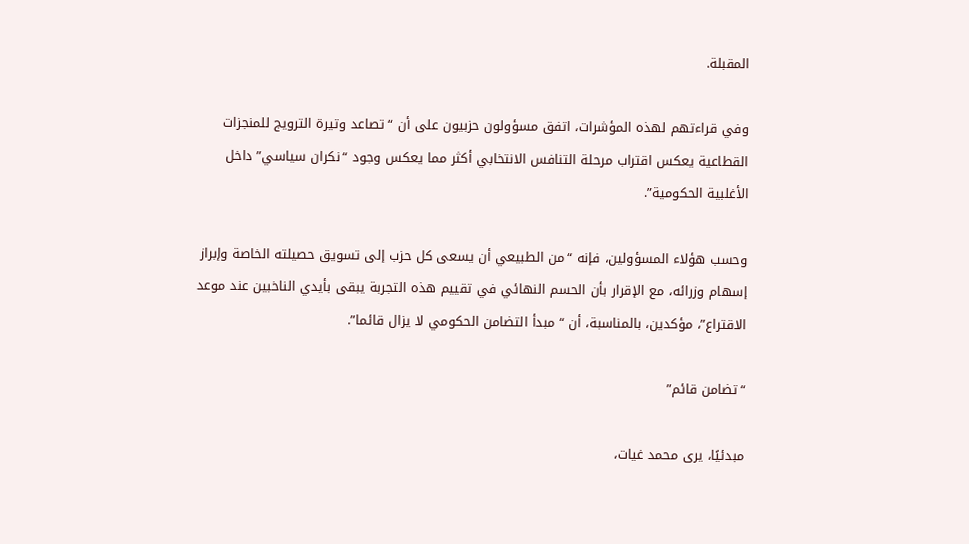المقبلة.

وفي قراءتهم لهذه المؤشرات، اتفق مسؤولون حزبيون على أن “تصاعد وتيرة الترويج للمنجزات القطاعية يعكس اقتراب مرحلة التنافس الانتخابي أكثر مما يعكس وجود “نكران سياسي” داخل الأغلبية الحكومية”.

وحسب هؤلاء المسؤولين، فإنه “من الطبيعي أن يسعى كل حزب إلى تسويق حصيلته الخاصة وإبراز إسهام وزرائه، مع الإقرار بأن الحسم النهائي في تقييم هذه التجربة يبقى بأيدي الناخبين عند موعد الاقتراع”، مؤكدين، بالمناسبة، أن “مبدأ التضامن الحكومي لا يزال قائما”.

“تضامن قائم”

مبدئيًا، يرى محمد غيات،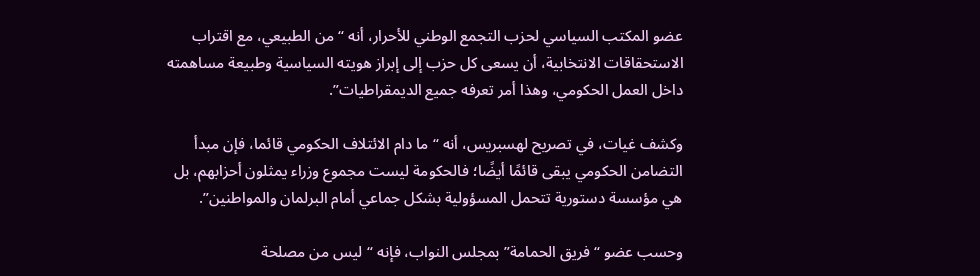عضو المكتب السياسي لحزب التجمع الوطني للأحرار، أنه “من الطبيعي، مع اقتراب الاستحقاقات الانتخابية، أن يسعى كل حزب إلى إبراز هويته السياسية وطبيعة مساهمته داخل العمل الحكومي، وهذا أمر تعرفه جميع الديمقراطيات”.

وكشف غيات، في تصريح لهسبريس، أنه “ما دام الائتلاف الحكومي قائما، فإن مبدأ التضامن الحكومي يبقى قائمًا أيضًا؛ فالحكومة ليست مجموع وزراء يمثلون أحزابهم، بل هي مؤسسة دستورية تتحمل المسؤولية بشكل جماعي أمام البرلمان والمواطنين”.

وحسب عضو “فريق الحمامة” بمجلس النواب، فإنه “ليس من مصلحة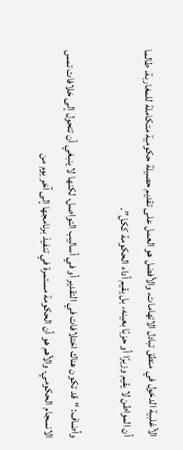الأغلبية الدخول في منطق تبادل الاتهامات، والأفضل هو العمل على تقديم حصيلة حكومية متكاملة للمغاربة، طالما أن المواطن لا يقيم وزيرًا أو حزبًا بعينه، بل يقيم أداء الحكومة ككل”.

وأضاف: “قد تكون هناك اختلافات في التقدير أو في أساليب التواصل، لكنها لا ينبغي أن تتحول إلى خلافات تمس الانسجام الحكومي. والأهم هو أن الحكومة مستمرة في تنفيذ برنامجها إلى آخر يوم من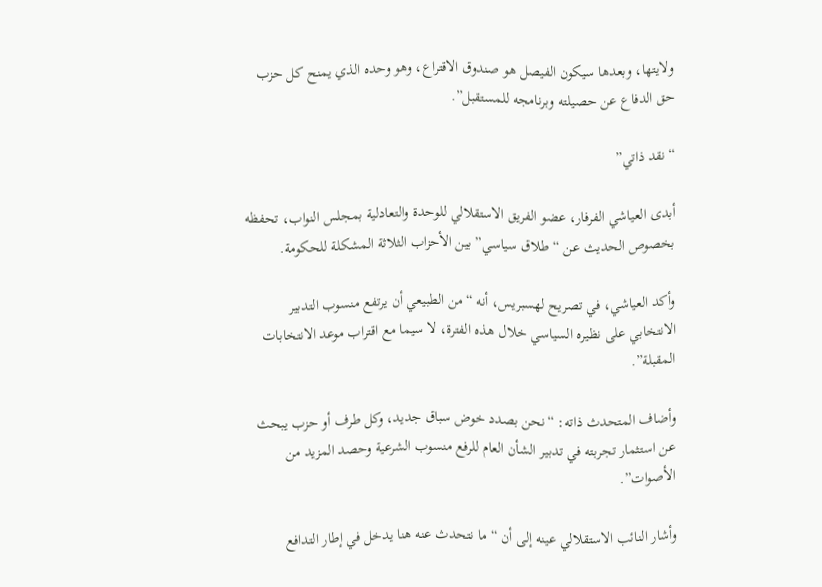ولايتها، وبعدها سيكون الفيصل هو صندوق الاقتراع، وهو وحده الذي يمنح كل حزب حق الدفاع عن حصيلته وبرنامجه للمستقبل”.

“نقد ذاتي”

أبدى العياشي الفرفار، عضو الفريق الاستقلالي للوحدة والتعادلية بمجلس النواب، تحفظه بخصوص الحديث عن “طلاق سياسي” بين الأحزاب الثلاثة المشكلة للحكومة.

وأكد العياشي، في تصريح لهسبريس، أنه “من الطبيعي أن يرتفع منسوب التدبير الانتخابي على نظيره السياسي خلال هذه الفترة، لا سيما مع اقتراب موعد الانتخابات المقبلة”.

وأضاف المتحدث ذاته: “نحن بصدد خوض سباق جديد، وكل طرف أو حزب يبحث عن استثمار تجربته في تدبير الشأن العام للرفع منسوب الشرعية وحصد المزيد من الأصوات”.

وأشار النائب الاستقلالي عينه إلى أن “ما نتحدث عنه هنا يدخل في إطار التدافع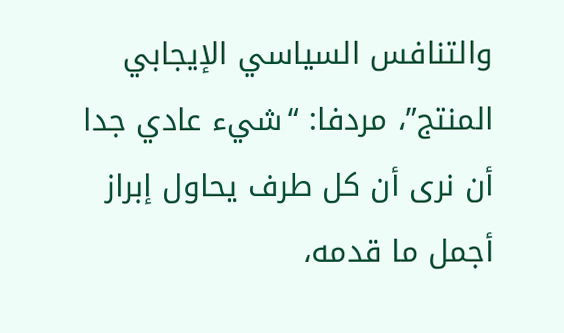والتنافس السياسي الإيجابي المنتج”، مردفا: “شيء عادي جدا أن نرى أن كل طرف يحاول إبراز أجمل ما قدمه،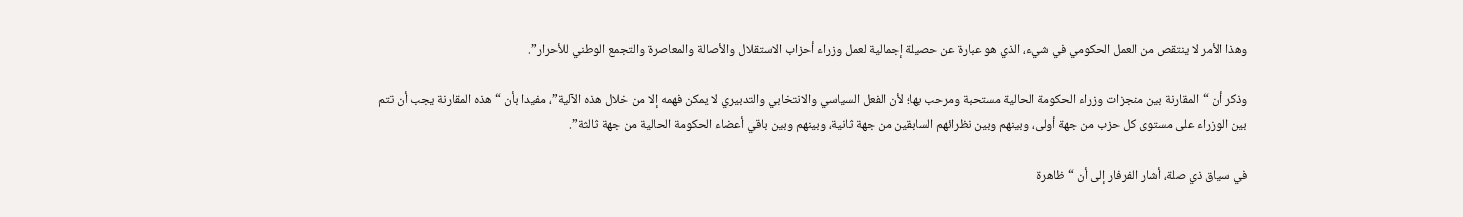وهذا الأمر لا ينتقص من العمل الحكومي في شيء، الذي هو عبارة عن حصيلة إجمالية لعمل وزراء أحزاب الاستقلال والأصالة والمعاصرة والتجمع الوطني للأحرار”.

وذكر أن “المقارنة بين منجزات وزراء الحكومة الحالية مستحبة ومرحب بها؛ لأن الفعل السياسي والانتخابي والتدبيري لا يمكن فهمه إلا من خلال هذه الآلية”، مفيدا بأن “هذه المقارنة يجب أن تتم بين الوزراء على مستوى كل حزب من جهة أولى، وبينهم وبين نظرائهم السابقين من جهة ثانية، وبينهم وبين باقي أعضاء الحكومة الحالية من جهة ثالثة”.

في سياق ذي صلة، أشار الفرفار إلى أن “ظاهرة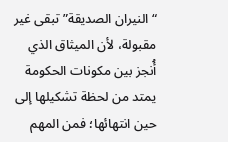“النيران الصديقة” تبقى غير مقبولة، لأن الميثاق الذي أُنجز بين مكونات الحكومة يمتد من لحظة تشكيلها إلى حين انتهائها؛ فمن المهم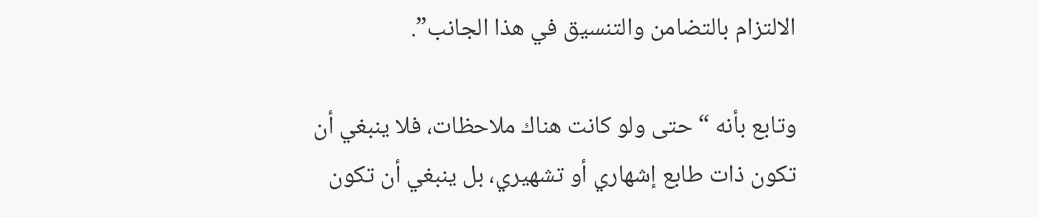الالتزام بالتضامن والتنسيق في هذا الجانب”.

وتابع بأنه “حتى ولو كانت هناك ملاحظات، فلا ينبغي أن تكون ذات طابع إشهاري أو تشهيري، بل ينبغي أن تكون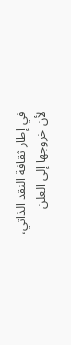في إطار ثقافة النقد الذاتي، لأن خروجها إلى العلن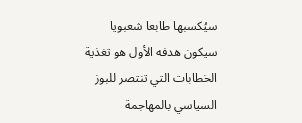سيُكسبها طابعا شعبويا سيكون هدفه الأول هو تغذية الخطابات التي تنتصر للبوز السياسي بالمهاجمة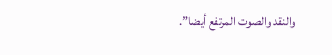والنقد والصوت المرتفع أيضا”.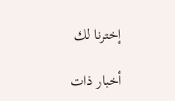إخترنا لك

أخبار ذات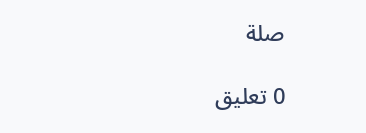صلة

0 تعليق